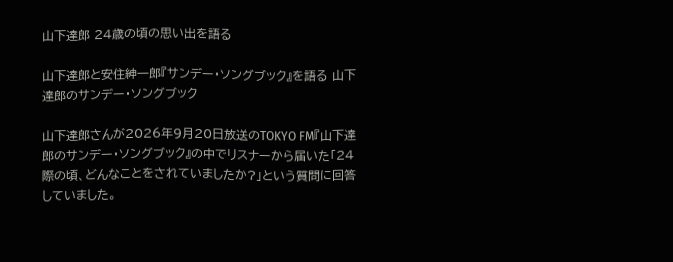山下達郎 24歳の頃の思い出を語る

山下達郎と安住紳一郎『サンデー・ソングブック』を語る 山下達郎のサンデー・ソングブック

山下達郎さんが2026年9月20日放送のTOKYO FM『山下達郎のサンデー・ソングブック』の中でリスナーから届いた「24際の頃、どんなことをされていましたか?」という質問に回答していました。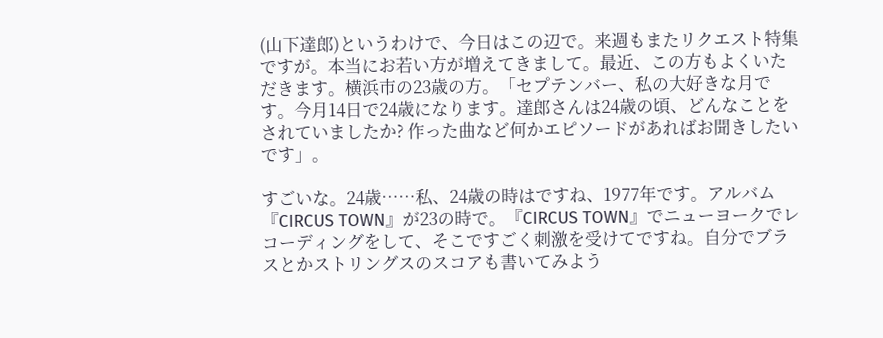(山下達郎)というわけで、今日はこの辺で。来週もまたリクエスト特集ですが。本当にお若い方が増えてきまして。最近、この方もよくいただきます。横浜市の23歳の方。「セプテンバー、私の大好きな月です。今月14日で24歳になります。達郎さんは24歳の頃、どんなことをされていましたか? 作った曲など何かエピソードがあればお聞きしたいです」。

すごいな。24歳……私、24歳の時はですね、1977年です。アルバム『CIRCUS TOWN』が23の時で。『CIRCUS TOWN』でニューヨークでレコーディングをして、そこですごく刺激を受けてですね。自分でブラスとかストリングスのスコアも書いてみよう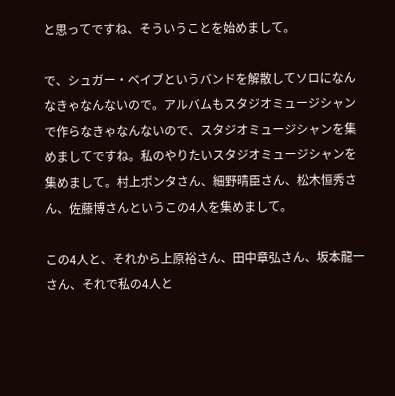と思ってですね、そういうことを始めまして。

で、シュガー・ベイブというバンドを解散してソロになんなきゃなんないので。アルバムもスタジオミュージシャンで作らなきゃなんないので、スタジオミュージシャンを集めましてですね。私のやりたいスタジオミュージシャンを集めまして。村上ポンタさん、細野晴臣さん、松木恒秀さん、佐藤博さんというこの4人を集めまして。

この4人と、それから上原裕さん、田中章弘さん、坂本龍一さん、それで私の4人と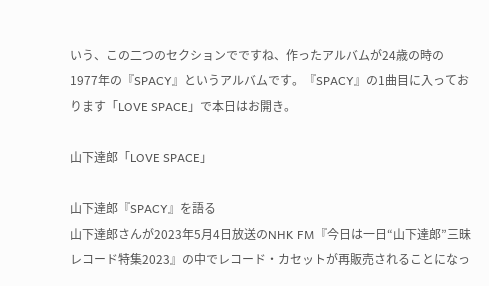いう、この二つのセクションでですね、作ったアルバムが24歳の時の1977年の『SPACY』というアルバムです。『SPACY』の1曲目に入っております「LOVE SPACE」で本日はお開き。

山下達郎「LOVE SPACE」

山下達郎『SPACY』を語る
山下達郎さんが2023年5月4日放送のNHK FM『今日は一日“山下達郎”三昧 レコード特集2023』の中でレコード・カセットが再販売されることになっ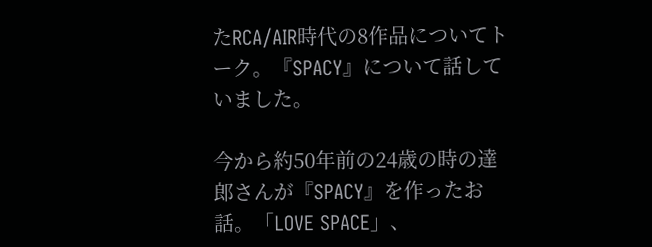たRCA/AIR時代の8作品についてトーク。『SPACY』について話していました。

今から約50年前の24歳の時の達郎さんが『SPACY』を作ったお話。「LOVE SPACE」、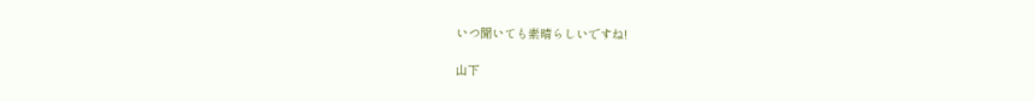いつ聞いても素晴らしいですね!

山下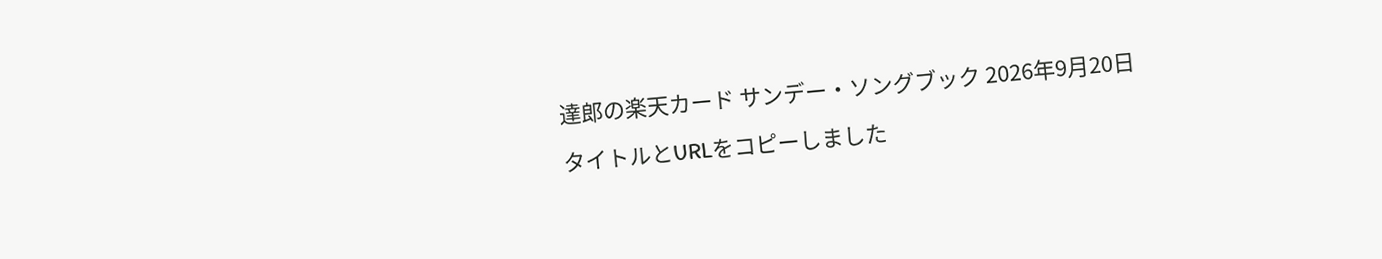達郎の楽天カード サンデー・ソングブック 2026年9月20日

タイトルとURLをコピーしました